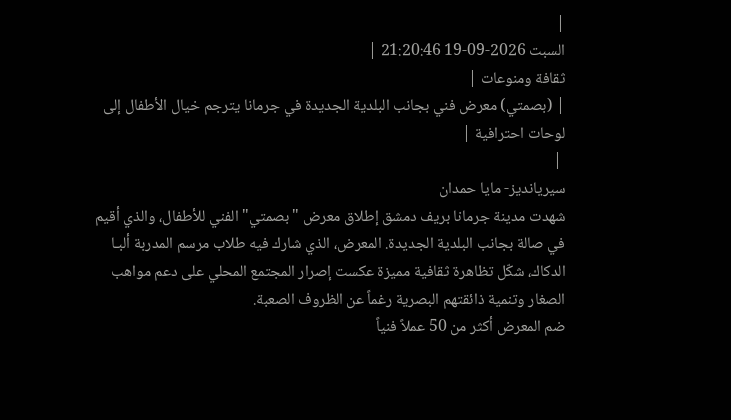|
السبت 2026-09-19 21:20:46 |
ثقافة ومنوعات |
| (بصمتي) معرض فني بجانب البلدية الجديدة في جرمانا يترجم خيال الأطفال إلى لوحات احترافية |
 |
سيريانديز- مايا حمدان
شهدت مدينة جرمانا بريف دمشق إطلاق معرض "بصمتي" الفني للأطفال، والذي أقيم في صالة بجانب البلدية الجديدة. المعرض، الذي شارك فيه طلاب مرسم المدربة ألبـا الدكاك، شكّل تظاهرة ثقافية مميزة عكست إصرار المجتمع المحلي على دعم مواهب الصغار وتنمية ذائقتهم البصرية رغماً عن الظروف الصعبة.
ضم المعرض أكثر من 50 عملاً فنياً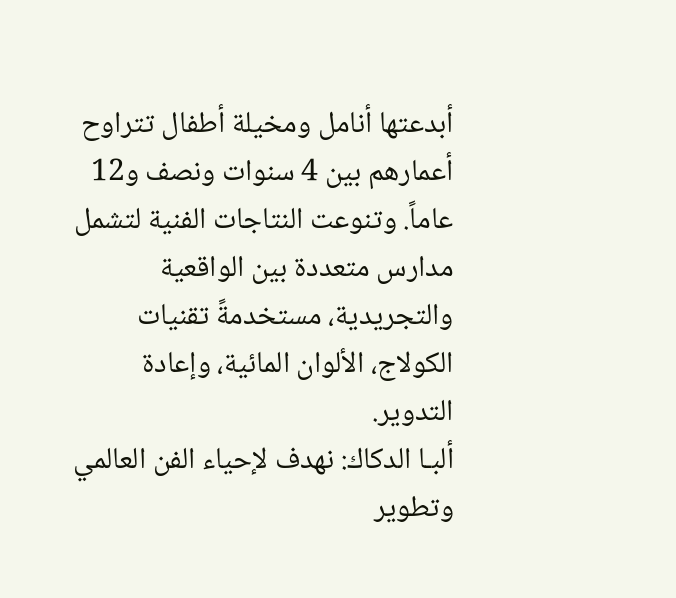أبدعتها أنامل ومخيلة أطفال تتراوح أعمارهم بين 4 سنوات ونصف و12 عاماً. وتنوعت النتاجات الفنية لتشمل مدارس متعددة بين الواقعية والتجريدية، مستخدمةً تقنيات الكولاج، الألوان المائية، وإعادة التدوير.
ألبـا الدكاك: نهدف لإحياء الفن العالمي وتطوير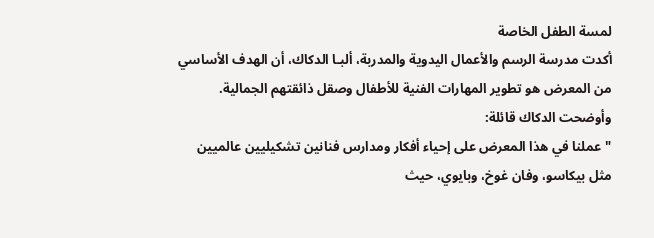لمسة الطفل الخاصة
أكدت مدرسة الرسم والأعمال اليدوية والمدربة، ألبـا الدكاك، أن الهدف الأساسي من المعرض هو تطوير المهارات الفنية للأطفال وصقل ذائقتهم الجمالية.
وأوضحت الدكاك قائلة:
"عملنا في هذا المعرض على إحياء أفكار ومدارس فنانين تشكيليين عالميين مثل بيكاسو، وفان غوخ، وبايوي، حيث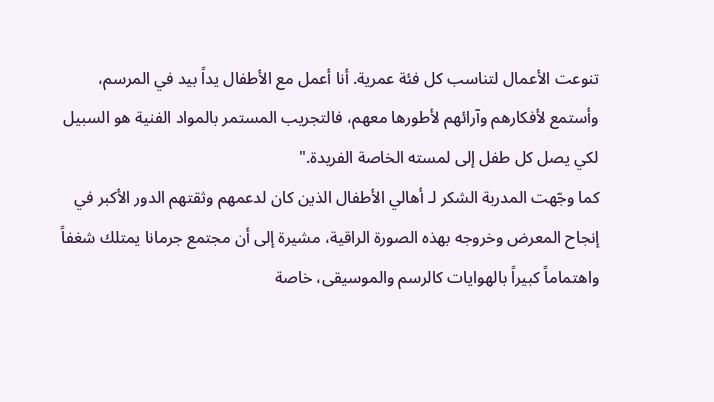تنوعت الأعمال لتناسب كل فئة عمرية. أنا أعمل مع الأطفال يداً بيد في المرسم، وأستمع لأفكارهم وآرائهم لأطورها معهم، فالتجريب المستمر بالمواد الفنية هو السبيل لكي يصل كل طفل إلى لمسته الخاصة الفريدة."
كما وجّهت المدربة الشكر لـ أهالي الأطفال الذين كان لدعمهم وثقتهم الدور الأكبر في إنجاح المعرض وخروجه بهذه الصورة الراقية، مشيرة إلى أن مجتمع جرمانا يمتلك شغفاً واهتماماً كبيراً بالهوايات كالرسم والموسيقى، خاصة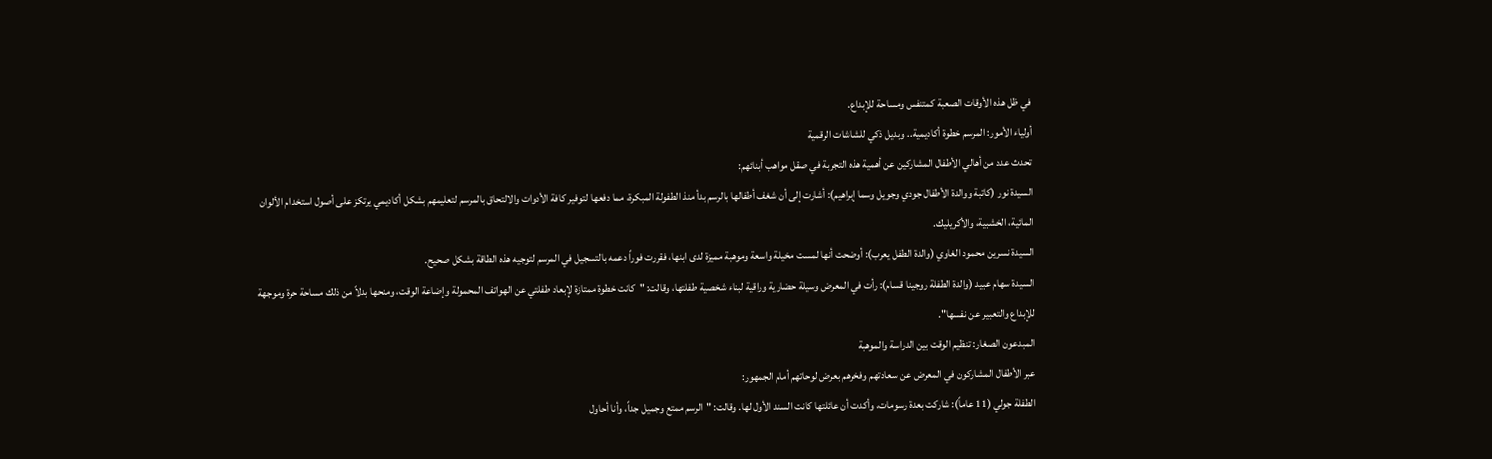في ظل هذه الأوقات الصعبة كمتنفس ومساحة للإبداع.
أولياء الأمور: المرسم خطوة أكاديمية.. وبديل ذكي للشاشات الرقمية
تحدث عدد من أهالي الأطفال المشاركين عن أهمية هذه التجربة في صقل مواهب أبنائهم:
السيدة نور (كاتبة ووالدة الأطفال جودي وجويل وسما إبراهيم): أشارت إلى أن شغف أطفالها بالرسم بدأ منذ الطفولة المبكرة، مما دفعها لتوفير كافة الأدوات والالتحاق بالمرسم لتعليمهم بشكل أكاديمي يرتكز على أصول استخدام الألوان المائية، الخشبية، والأكريليك.
السيدة نسرين محمود الغاوي (والدة الطفل يعرب): أوضحت أنها لمست مخيلة واسعة وموهبة مميزة لدى ابنها، فقررت فوراً دعمه بالتسجيل في المرسم لتوجيه هذه الطاقة بشكل صحيح.
السيدة سهام عبيد (والدة الطفلة روجينا قسام): رأت في المعرض وسيلة حضارية وراقية لبناء شخصية طفلتها، وقالت: "كانت خطوة ممتازة لإبعاد طفلتي عن الهواتف المحمولة وإضاعة الوقت، ومنحها بدلاً من ذلك مساحة حرة وموجهة للإبداع والتعبير عن نفسها".
المبدعون الصغار: تنظيم الوقت بين الدراسة والموهبة
عبر الأطفال المشاركون في المعرض عن سعادتهم وفخرهم بعرض لوحاتهم أمام الجمهور:
الطفلة جولي (11 عاماً): شاركت بعدة رسومات، وأكدت أن عائلتها كانت السند الأول لها. وقالت: "الرسم ممتع وجميل جداً، وأنا أحاول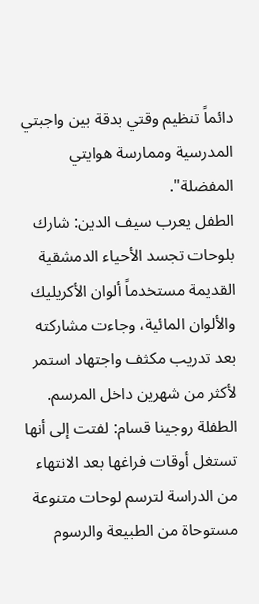دائماً تنظيم وقتي بدقة بين واجبتي المدرسية وممارسة هوايتي المفضلة".
الطفل يعرب سيف الدين: شارك بلوحات تجسد الأحياء الدمشقية القديمة مستخدماً ألوان الأكريليك والألوان المائية، وجاءت مشاركته بعد تدريب مكثف واجتهاد استمر لأكثر من شهرين داخل المرسم.
الطفلة روجينا قسام: لفتت إلى أنها تستغل أوقات فراغها بعد الانتهاء من الدراسة لترسم لوحات متنوعة مستوحاة من الطبيعة والرسوم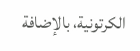الكرتونية، بالإضافة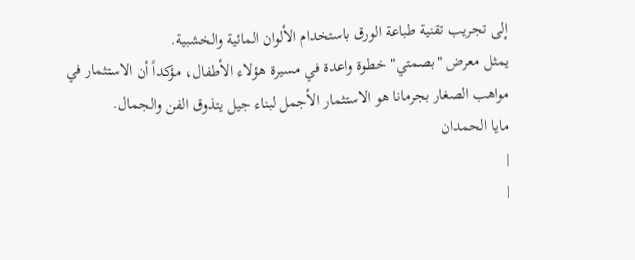إلى تجريب تقنية طباعة الورق باستخدام الألوان المائية والخشبية.
يمثل معرض "بصمتي" خطوة واعدة في مسيرة هؤلاء الأطفال، مؤكداً أن الاستثمار في مواهب الصغار بجرمانا هو الاستثمار الأجمل لبناء جيل يتذوق الفن والجمال.
مايا الحمدان
|
|